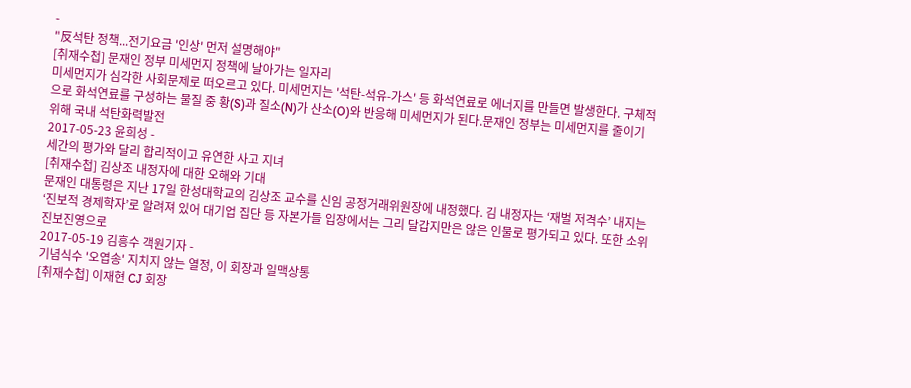-
"反석탄 정책...전기요금 '인상' 먼저 설명해야"
[취재수첩] 문재인 정부 미세먼지 정책에 날아가는 일자리
미세먼지가 심각한 사회문제로 떠오르고 있다. 미세먼지는 '석탄-석유-가스' 등 화석연료로 에너지를 만들면 발생한다. 구체적으로 화석연료를 구성하는 물질 중 황(S)과 질소(N)가 산소(O)와 반응해 미세먼지가 된다.문재인 정부는 미세먼지를 줄이기 위해 국내 석탄화력발전
2017-05-23 윤희성 -
세간의 평가와 달리 합리적이고 유연한 사고 지녀
[취재수첩] 김상조 내정자에 대한 오해와 기대
문재인 대통령은 지난 17일 한성대학교의 김상조 교수를 신임 공정거래위원장에 내정했다. 김 내정자는 ‘재벌 저격수’ 내지는 ‘진보적 경제학자’로 알려져 있어 대기업 집단 등 자본가들 입장에서는 그리 달갑지만은 않은 인물로 평가되고 있다. 또한 소위 진보진영으로
2017-05-19 김흥수 객원기자 -
기념식수 '오엽송' 지치지 않는 열정, 이 회장과 일맥상통
[취재수첩] 이재현 CJ 회장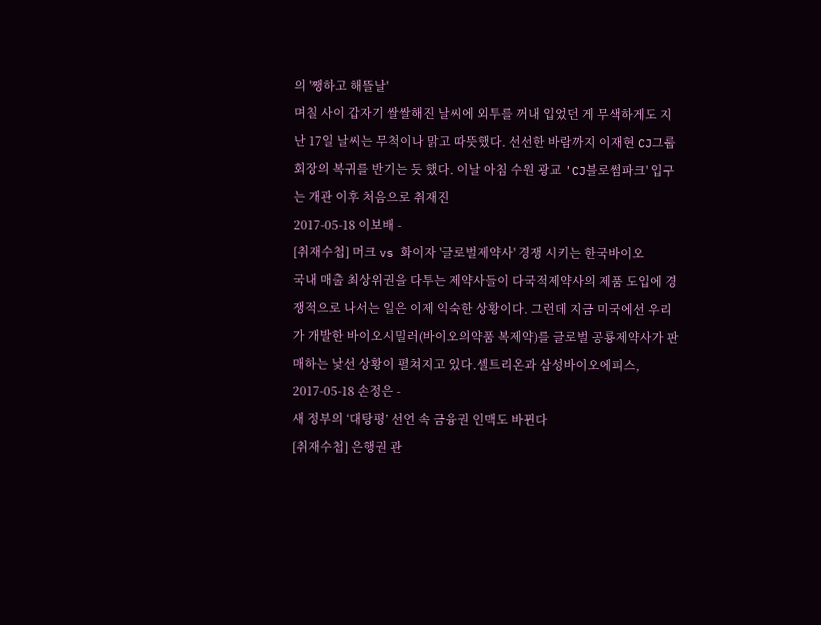의 '쨍하고 해뜰날'
며칠 사이 갑자기 쌀쌀해진 날씨에 외투를 꺼내 입었던 게 무색하게도 지난 17일 날씨는 무척이나 맑고 따뜻했다. 선선한 바람까지 이재현 CJ그룹 회장의 복귀를 반기는 듯 했다. 이날 아침 수원 광교 'CJ블로썸파크' 입구는 개관 이후 처음으로 취재진
2017-05-18 이보배 -
[취재수첩] 머크 vs 화이자 '글로벌제약사' 경쟁 시키는 한국바이오
국내 매출 최상위권을 다투는 제약사들이 다국적제약사의 제품 도입에 경쟁적으로 나서는 일은 이제 익숙한 상황이다. 그런데 지금 미국에선 우리가 개발한 바이오시밀러(바이오의약품 복제약)를 글로벌 공룡제약사가 판매하는 낯선 상황이 펼쳐지고 있다.셀트리온과 삼성바이오에피스,
2017-05-18 손정은 -
새 정부의 ‘대탕평’ 선언 속 금융권 인맥도 바뀐다
[취재수첩] 은행권 관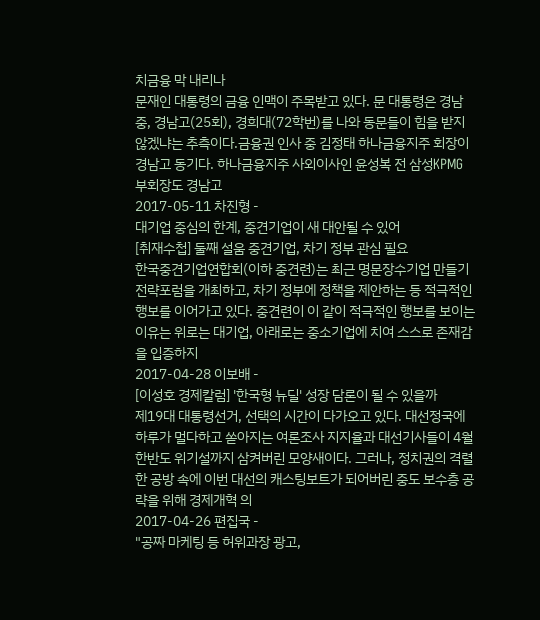치금융 막 내리나
문재인 대통령의 금융 인맥이 주목받고 있다. 문 대통령은 경남중, 경남고(25회), 경희대(72학번)를 나와 동문들이 힘을 받지 않겠냐는 추측이다.금융권 인사 중 김정태 하나금융지주 회장이 경남고 동기다. 하나금융지주 사외이사인 윤성복 전 삼성KPMG 부회장도 경남고
2017-05-11 차진형 -
대기업 중심의 한계, 중견기업이 새 대안될 수 있어
[취재수첩] 둘째 설움 중견기업, 차기 정부 관심 필요
한국중견기업연합회(이하 중견련)는 최근 명문장수기업 만들기 전략포럼을 개최하고, 차기 정부에 정책을 제안하는 등 적극적인 행보를 이어가고 있다. 중견련이 이 같이 적극적인 행보를 보이는 이유는 위로는 대기업, 아래로는 중소기업에 치여 스스로 존재감을 입증하지
2017-04-28 이보배 -
[이성호 경제칼럼] '한국형 뉴딜' 성장 담론이 될 수 있을까
제19대 대통령선거, 선택의 시간이 다가오고 있다. 대선정국에 하루가 멀다하고 쏟아지는 여론조사 지지율과 대선기사들이 4월 한반도 위기설까지 삼켜버린 모양새이다. 그러나, 정치권의 격렬한 공방 속에 이번 대선의 캐스팅보트가 되어버린 중도 보수층 공략을 위해 경제개혁 의
2017-04-26 편집국 -
"공짜 마케팅 등 허위과장 광고,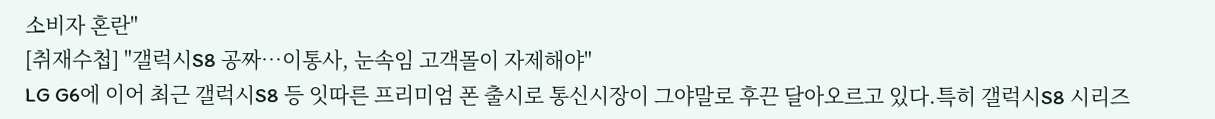소비자 혼란"
[취재수첩] "갤럭시S8 공짜…이통사, 눈속임 고객몰이 자제해야"
LG G6에 이어 최근 갤럭시S8 등 잇따른 프리미엄 폰 출시로 통신시장이 그야말로 후끈 달아오르고 있다.특히 갤럭시S8 시리즈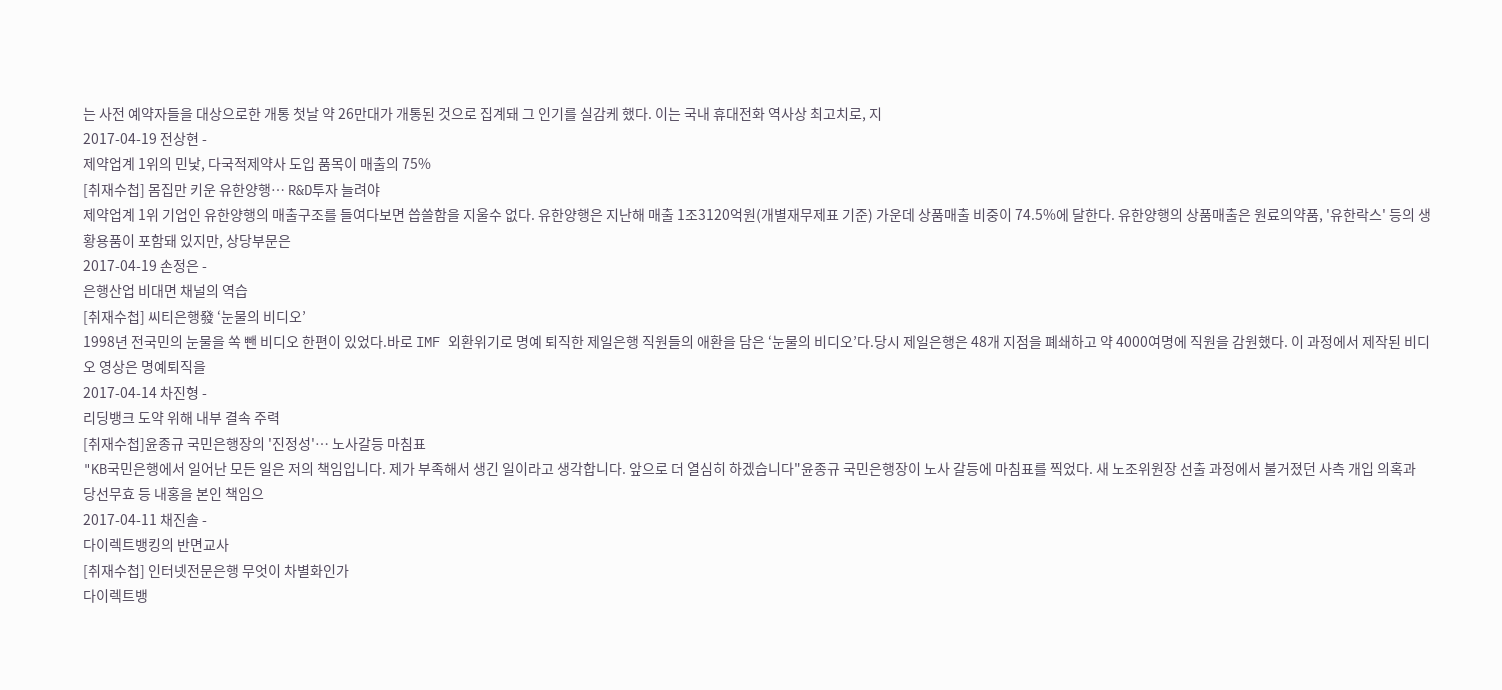는 사전 예약자들을 대상으로한 개통 첫날 약 26만대가 개통된 것으로 집계돼 그 인기를 실감케 했다. 이는 국내 휴대전화 역사상 최고치로, 지
2017-04-19 전상현 -
제약업계 1위의 민낯, 다국적제약사 도입 품목이 매출의 75%
[취재수첩] 몸집만 키운 유한양행… R&D투자 늘려야
제약업계 1위 기업인 유한양행의 매출구조를 들여다보면 씁쓸함을 지울수 없다. 유한양행은 지난해 매출 1조3120억원(개별재무제표 기준) 가운데 상품매출 비중이 74.5%에 달한다. 유한양행의 상품매출은 원료의약품, '유한락스' 등의 생황용품이 포함돼 있지만, 상당부문은
2017-04-19 손정은 -
은행산업 비대면 채널의 역습
[취재수첩] 씨티은행發 ‘눈물의 비디오’
1998년 전국민의 눈물을 쏙 뺀 비디오 한편이 있었다.바로 IMF 외환위기로 명예 퇴직한 제일은행 직원들의 애환을 담은 ‘눈물의 비디오’다.당시 제일은행은 48개 지점을 폐쇄하고 약 4000여명에 직원을 감원했다. 이 과정에서 제작된 비디오 영상은 명예퇴직을
2017-04-14 차진형 -
리딩뱅크 도약 위해 내부 결속 주력
[취재수첩]윤종규 국민은행장의 '진정성'… 노사갈등 마침표
"KB국민은행에서 일어난 모든 일은 저의 책임입니다. 제가 부족해서 생긴 일이라고 생각합니다. 앞으로 더 열심히 하겠습니다"윤종규 국민은행장이 노사 갈등에 마침표를 찍었다. 새 노조위원장 선출 과정에서 불거졌던 사측 개입 의혹과 당선무효 등 내홍을 본인 책임으
2017-04-11 채진솔 -
다이렉트뱅킹의 반면교사
[취재수첩] 인터넷전문은행 무엇이 차별화인가
다이렉트뱅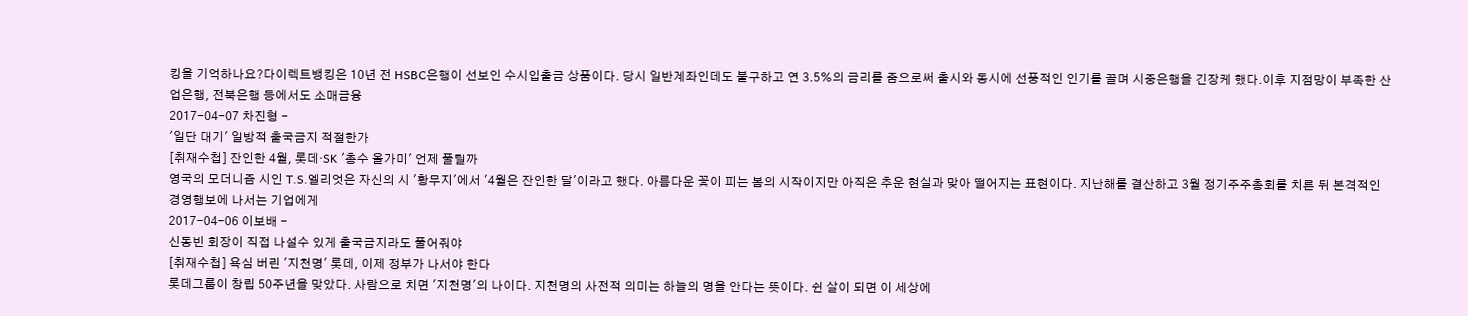킹을 기억하나요?다이렉트뱅킹은 10년 전 HSBC은행이 선보인 수시입출금 상품이다. 당시 일반계좌인데도 불구하고 연 3.5%의 금리를 줌으로써 출시와 동시에 선풍적인 인기를 끌며 시중은행을 긴장케 했다.이후 지점망이 부족한 산업은행, 전북은행 등에서도 소매금융
2017-04-07 차진형 -
'일단 대기' 일방적 출국금지 적절한가
[취재수첩] 잔인한 4월, 롯데·SK '총수 올가미' 언제 풀릴까
영국의 모더니즘 시인 T.S.엘리엇은 자신의 시 '황무지'에서 '4월은 잔인한 달'이라고 했다. 아름다운 꽃이 피는 봄의 시작이지만 아직은 추운 현실과 맞아 떨어지는 표현이다. 지난해를 결산하고 3월 정기주주총회를 치른 뒤 본격적인 경영행보에 나서는 기업에게
2017-04-06 이보배 -
신동빈 회장이 직접 나설수 있게 출국금지라도 풀어줘야
[취재수첩] 욕심 버린 '지천명' 롯데, 이제 정부가 나서야 한다
롯데그룹이 창립 50주년을 맞았다. 사람으로 치면 '지천명'의 나이다. 지천명의 사전적 의미는 하늘의 명을 안다는 뜻이다. 쉰 살이 되면 이 세상에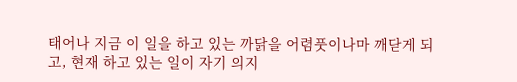태어나 지금 이 일을 하고 있는 까닭을 어렴풋이나마 깨닫게 되고, 현재 하고 있는 일이 자기 의지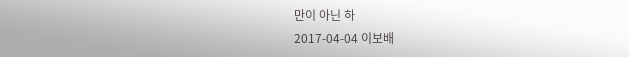만이 아닌 하
2017-04-04 이보배